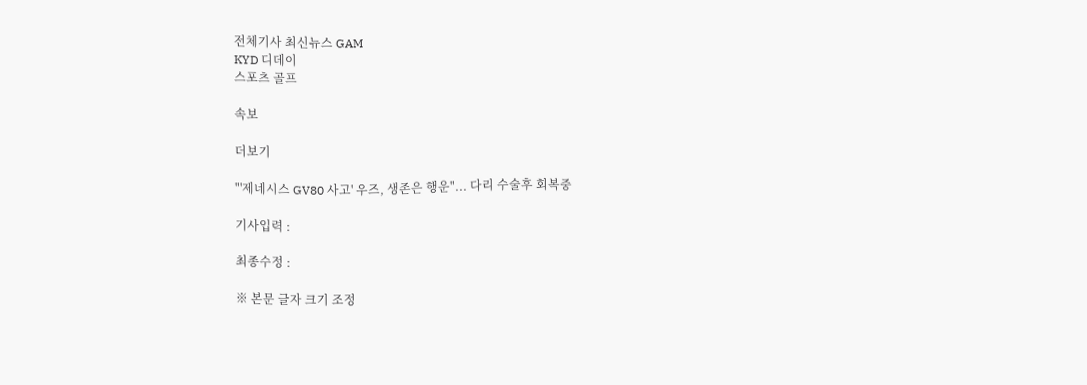전체기사 최신뉴스 GAM
KYD 디데이
스포츠 골프

속보

더보기

"'제네시스 GV80 사고' 우즈, 생존은 행운"... 다리 수술후 회복중

기사입력 :

최종수정 :

※ 본문 글자 크기 조정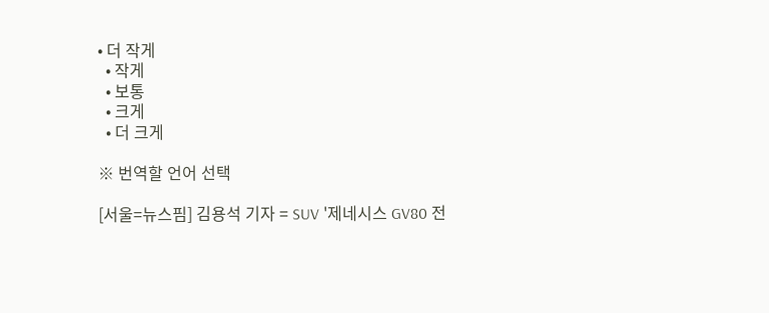• 더 작게
  • 작게
  • 보통
  • 크게
  • 더 크게

※ 번역할 언어 선택

[서울=뉴스핌] 김용석 기자 = SUV '제네시스 GV80 전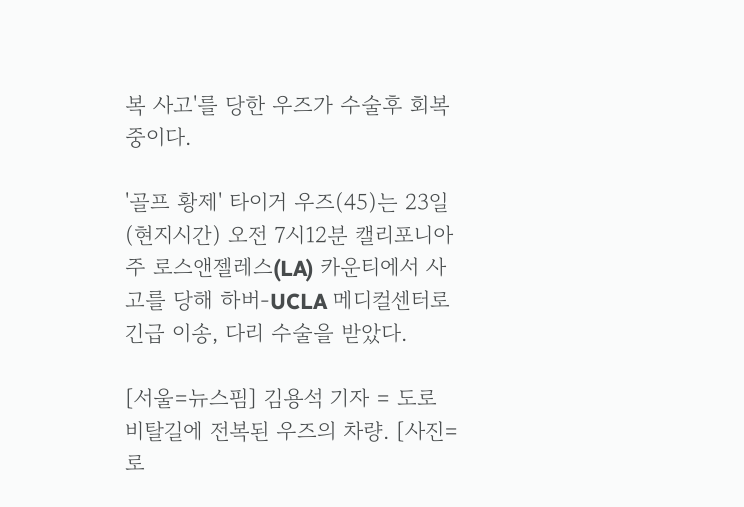복 사고'를 당한 우즈가 수술후 회복중이다.

'골프 황제' 타이거 우즈(45)는 23일(현지시간) 오전 7시12분 캘리포니아주 로스앤젤레스(LA) 카운티에서 사고를 당해 하버-UCLA 메디컬센터로 긴급 이송, 다리 수술을 받았다.

[서울=뉴스핌] 김용석 기자 = 도로 비탈길에 전복된 우즈의 차량. [사진= 로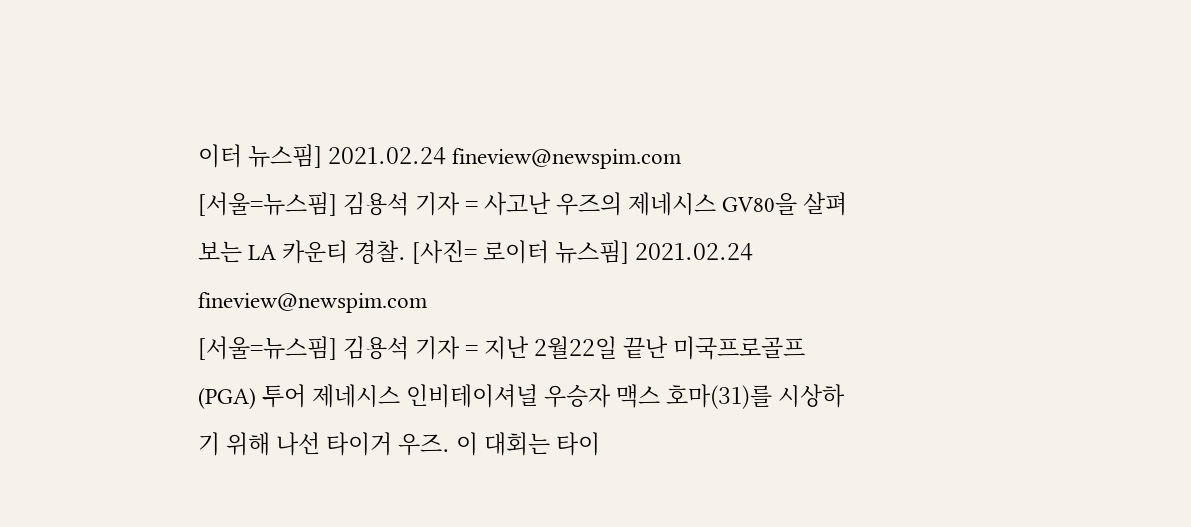이터 뉴스핌] 2021.02.24 fineview@newspim.com
[서울=뉴스핌] 김용석 기자 = 사고난 우즈의 제네시스 GV80을 살펴보는 LA 카운티 경찰. [사진= 로이터 뉴스핌] 2021.02.24 fineview@newspim.com
[서울=뉴스핌] 김용석 기자 = 지난 2월22일 끝난 미국프로골프(PGA) 투어 제네시스 인비테이셔널 우승자 맥스 호마(31)를 시상하기 위해 나선 타이거 우즈. 이 대회는 타이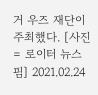거 우즈 재단이 주최했다. [사진= 로이터 뉴스핌] 2021.02.24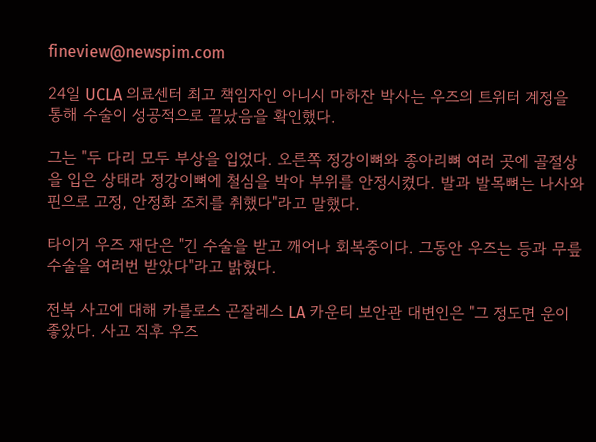fineview@newspim.com

24일 UCLA 의료센터 최고 책임자인 아니시 마하잔 박사는 우즈의 트위터 계정을 통해 수술이 성공적으로 끝났음을 확인했다.

그는 "두 다리 모두 부상을 입었다. 오른쪽 정강이뼈와 종아리뼈 여러 곳에 골절상을 입은 상태라 정강이뼈에 철심을 박아 부위를 안정시켰다. 발과 발목뼈는 나사와 핀으로 고정, 안정화 조치를 취했다"라고 말했다.

타이거 우즈 재단은 "긴 수술을 받고 깨어나 회복중이다. 그동안 우즈는 등과 무릎수술을 여러번 받았다"라고 밝혔다.

전복 사고에 대해 카를로스 곤잘레스 LA 카운티 보안관 대변인은 "그 정도면 운이 좋았다. 사고 직후 우즈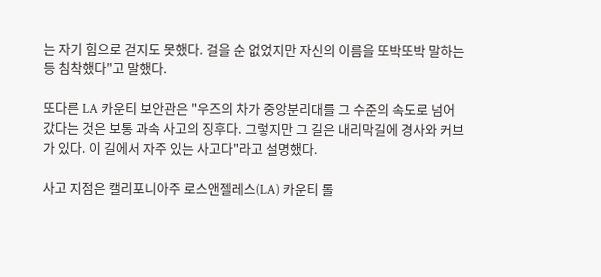는 자기 힘으로 걷지도 못했다. 걸을 순 없었지만 자신의 이름을 또박또박 말하는 등 침착했다"고 말했다.

또다른 LA 카운티 보안관은 "우즈의 차가 중앙분리대를 그 수준의 속도로 넘어갔다는 것은 보통 과속 사고의 징후다. 그렇지만 그 길은 내리막길에 경사와 커브가 있다. 이 길에서 자주 있는 사고다"라고 설명했다.

사고 지점은 캘리포니아주 로스앤젤레스(LA) 카운티 롤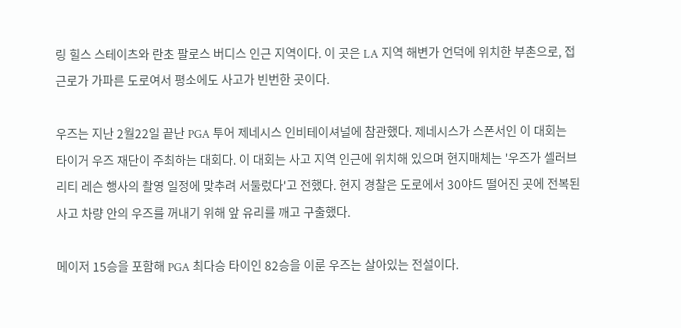링 힐스 스테이츠와 란초 팔로스 버디스 인근 지역이다. 이 곳은 LA 지역 해변가 언덕에 위치한 부촌으로, 접근로가 가파른 도로여서 평소에도 사고가 빈번한 곳이다.

우즈는 지난 2월22일 끝난 PGA 투어 제네시스 인비테이셔널에 참관했다. 제네시스가 스폰서인 이 대회는 타이거 우즈 재단이 주최하는 대회다. 이 대회는 사고 지역 인근에 위치해 있으며 현지매체는 '우즈가 셀러브리티 레슨 행사의 촬영 일정에 맞추려 서둘렀다'고 전했다. 현지 경찰은 도로에서 30야드 떨어진 곳에 전복된 사고 차량 안의 우즈를 꺼내기 위해 앞 유리를 깨고 구출했다.

메이저 15승을 포함해 PGA 최다승 타이인 82승을 이룬 우즈는 살아있는 전설이다.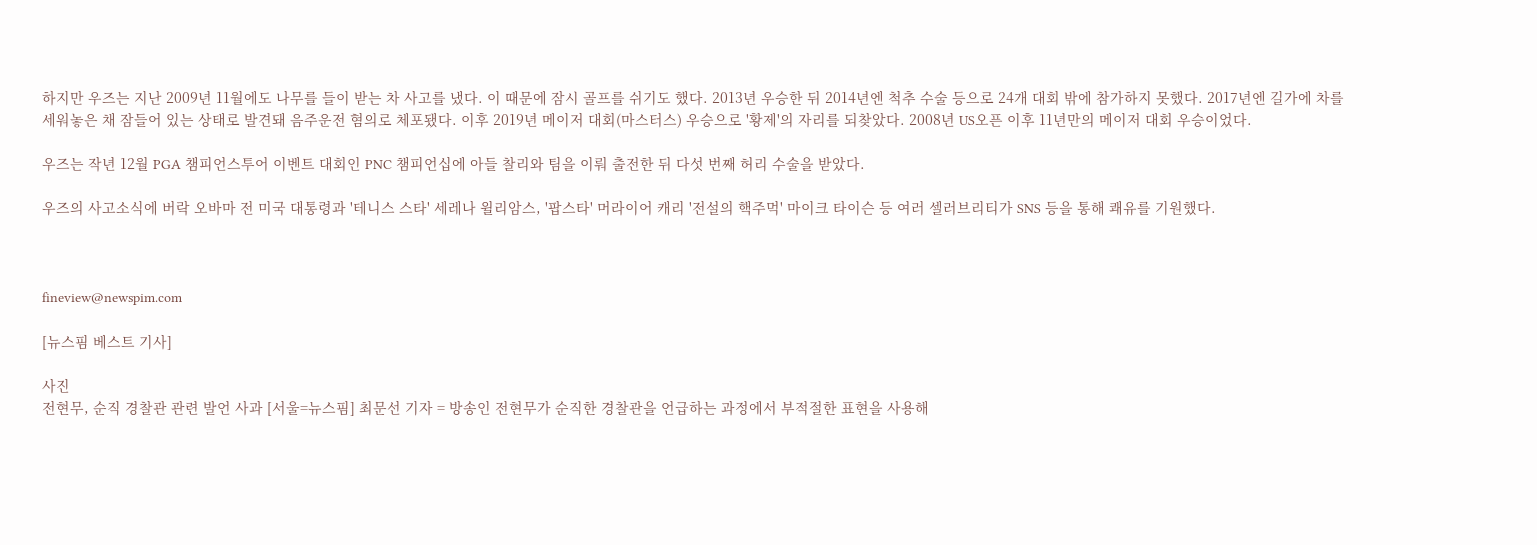하지만 우즈는 지난 2009년 11월에도 나무를 들이 받는 차 사고를 냈다. 이 때문에 잠시 골프를 쉬기도 했다. 2013년 우승한 뒤 2014년엔 척추 수술 등으로 24개 대회 밖에 참가하지 못했다. 2017년엔 길가에 차를 세워놓은 채 잠들어 있는 상태로 발견돼 음주운전 혐의로 체포됐다. 이후 2019년 메이저 대회(마스터스) 우승으로 '황제'의 자리를 되찾았다. 2008년 US오픈 이후 11년만의 메이저 대회 우승이었다.

우즈는 작년 12월 PGA 챔피언스투어 이벤트 대회인 PNC 챔피언십에 아들 찰리와 팀을 이뤄 출전한 뒤 다섯 번째 허리 수술을 받았다.

우즈의 사고소식에 버락 오바마 전 미국 대통령과 '테니스 스타' 세레나 윌리암스, '팝스타' 머라이어 캐리 '전설의 핵주먹' 마이크 타이슨 등 여러 셀러브리티가 SNS 등을 통해 쾌유를 기원했다.



fineview@newspim.com

[뉴스핌 베스트 기사]

사진
전현무, 순직 경찰관 관련 발언 사과 [서울=뉴스핌] 최문선 기자 = 방송인 전현무가 순직한 경찰관을 언급하는 과정에서 부적절한 표현을 사용해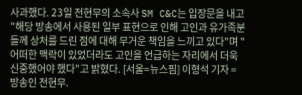사과했다. 23일 전현무의 소속사 SM C&C는 입장문을 내고 "해당 방송에서 사용된 일부 표현으로 인해 고인과 유가족분들께 상처를 드린 점에 대해 무거운 책임을 느끼고 있다"며 "어떠한 맥락이 있었더라도 고인을 언급하는 자리에서 더욱 신중했어야 했다"고 밝혔다. [서울=뉴스핌] 이형석 기자 = 방송인 전현무.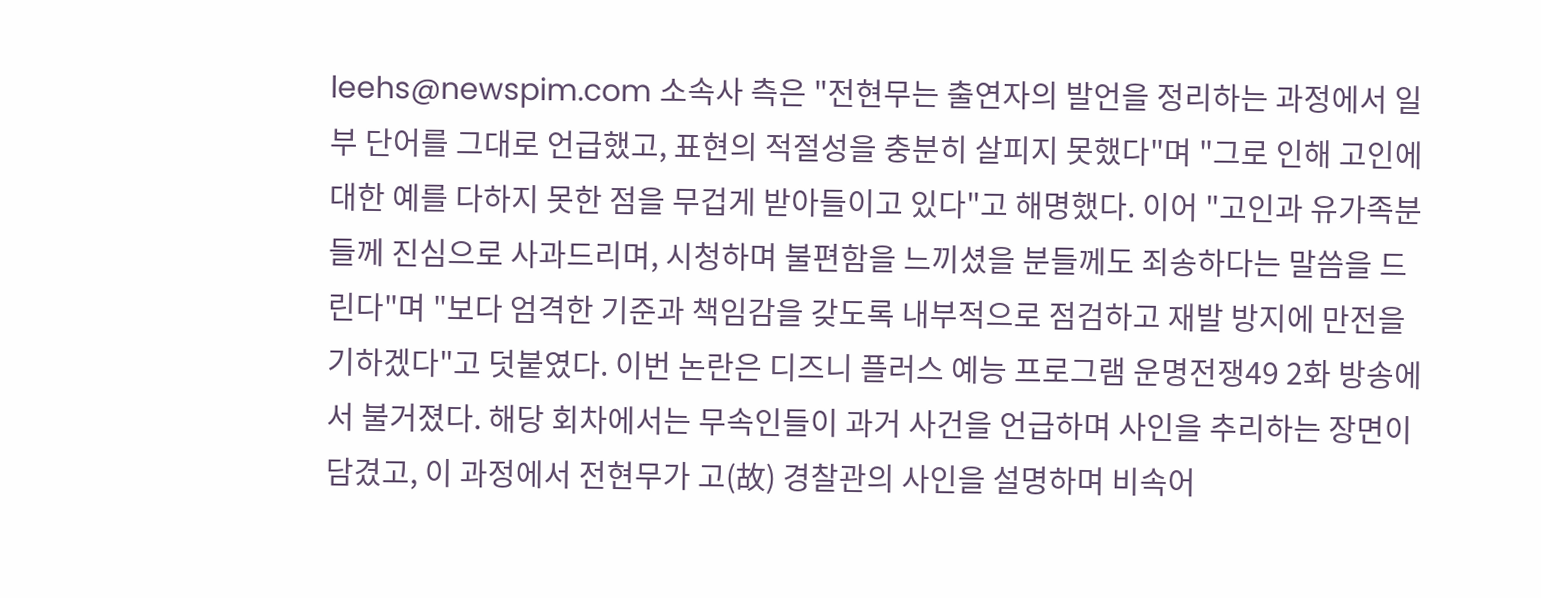leehs@newspim.com 소속사 측은 "전현무는 출연자의 발언을 정리하는 과정에서 일부 단어를 그대로 언급했고, 표현의 적절성을 충분히 살피지 못했다"며 "그로 인해 고인에 대한 예를 다하지 못한 점을 무겁게 받아들이고 있다"고 해명했다. 이어 "고인과 유가족분들께 진심으로 사과드리며, 시청하며 불편함을 느끼셨을 분들께도 죄송하다는 말씀을 드린다"며 "보다 엄격한 기준과 책임감을 갖도록 내부적으로 점검하고 재발 방지에 만전을 기하겠다"고 덧붙였다. 이번 논란은 디즈니 플러스 예능 프로그램 운명전쟁49 2화 방송에서 불거졌다. 해당 회차에서는 무속인들이 과거 사건을 언급하며 사인을 추리하는 장면이 담겼고, 이 과정에서 전현무가 고(故) 경찰관의 사인을 설명하며 비속어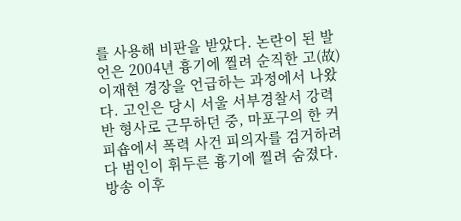를 사용해 비판을 받았다. 논란이 된 발언은 2004년 흉기에 찔려 순직한 고(故) 이재현 경장을 언급하는 과정에서 나왔다. 고인은 당시 서울 서부경찰서 강력반 형사로 근무하던 중, 마포구의 한 커피숍에서 폭력 사건 피의자를 검거하려다 범인이 휘두른 흉기에 찔려 숨졌다. 방송 이후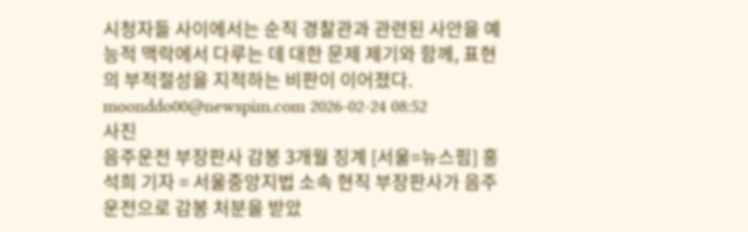시청자들 사이에서는 순직 경찰관과 관련된 사안을 예능적 맥락에서 다루는 데 대한 문제 제기와 함께, 표현의 부적절성을 지적하는 비판이 이어졌다. moonddo00@newspim.com 2026-02-24 08:52
사진
음주운전 부장판사 감봉 3개월 징계 [서울=뉴스핌] 홍석희 기자 = 서울중앙지법 소속 현직 부장판사가 음주운전으로 감봉 처분을 받았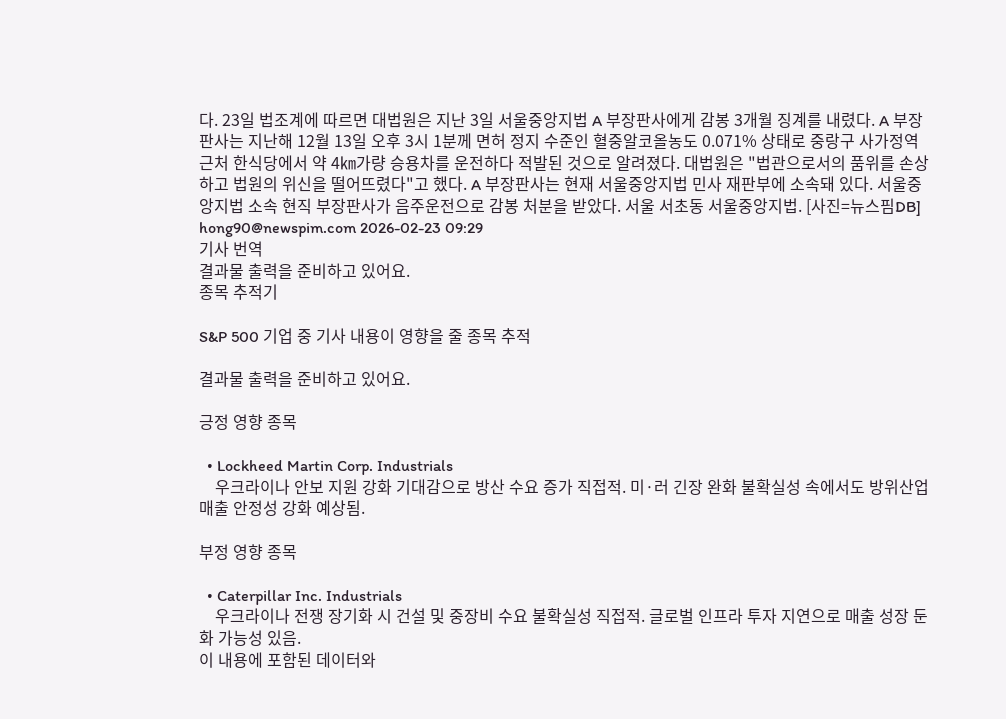다. 23일 법조계에 따르면 대법원은 지난 3일 서울중앙지법 A 부장판사에게 감봉 3개월 징계를 내렸다. A 부장판사는 지난해 12월 13일 오후 3시 1분께 면허 정지 수준인 혈중알코올농도 0.071% 상태로 중랑구 사가정역 근처 한식당에서 약 4㎞가량 승용차를 운전하다 적발된 것으로 알려졌다. 대법원은 "법관으로서의 품위를 손상하고 법원의 위신을 떨어뜨렸다"고 했다. A 부장판사는 현재 서울중앙지법 민사 재판부에 소속돼 있다. 서울중앙지법 소속 현직 부장판사가 음주운전으로 감봉 처분을 받았다. 서울 서초동 서울중앙지법. [사진=뉴스핌DB] hong90@newspim.com 2026-02-23 09:29
기사 번역
결과물 출력을 준비하고 있어요.
종목 추적기

S&P 500 기업 중 기사 내용이 영향을 줄 종목 추적

결과물 출력을 준비하고 있어요.

긍정 영향 종목

  • Lockheed Martin Corp. Industrials
    우크라이나 안보 지원 강화 기대감으로 방산 수요 증가 직접적. 미·러 긴장 완화 불확실성 속에서도 방위산업 매출 안정성 강화 예상됨.

부정 영향 종목

  • Caterpillar Inc. Industrials
    우크라이나 전쟁 장기화 시 건설 및 중장비 수요 불확실성 직접적. 글로벌 인프라 투자 지연으로 매출 성장 둔화 가능성 있음.
이 내용에 포함된 데이터와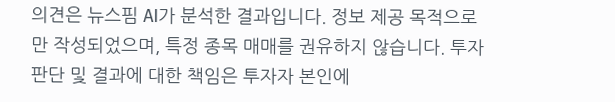의견은 뉴스핌 AI가 분석한 결과입니다. 정보 제공 목적으로만 작성되었으며, 특정 종목 매매를 권유하지 않습니다. 투자 판단 및 결과에 대한 책임은 투자자 본인에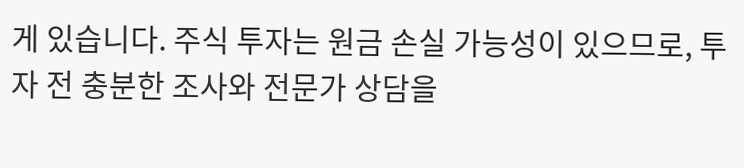게 있습니다. 주식 투자는 원금 손실 가능성이 있으므로, 투자 전 충분한 조사와 전문가 상담을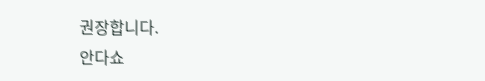권장합니다.
안다쇼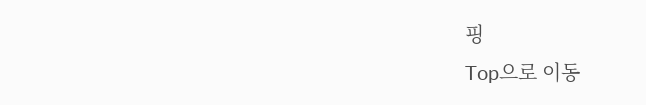핑
Top으로 이동